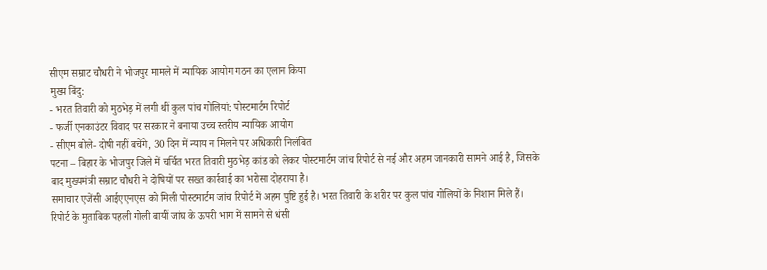सीएम सम्राट चौधरी ने भोजपुर मामले में न्यायिक आयोग गठन का एलान किया
मुख्य बिंदु:
- भरत तिवारी को मुठभेड़ में लगी थीं कुल पांच गोलियां: पोस्टमार्टम रिपोर्ट
- फर्जी एनकाउंटर विवाद पर सरकार ने बनाया उच्च स्तरीय न्यायिक आयोग
- सीएम बोले- दोषी नहीं बचेंगे, 30 दिन में न्याय न मिलने पर अधिकारी निलंबित
पटना – बिहार के भोजपुर जिले में चर्चित भरत तिवारी मुठभेड़ कांड को लेकर पोस्टमार्टम जांच रिपोर्ट से नई और अहम जानकारी सामने आई है, जिसके बाद मुख्यमंत्री सम्राट चौधरी ने दोषियों पर सख्त कार्रवाई का भरोसा दोहराया है।
समाचार एजेंसी आईएएनएस को मिली पोस्टमार्टम जांच रिपोर्ट में अहम पुष्टि हुई है। भरत तिवारी के शरीर पर कुल पांच गोलियों के निशान मिले हैं।
रिपोर्ट के मुताबिक पहली गोली बायीं जांघ के ऊपरी भाग में सामने से धंसी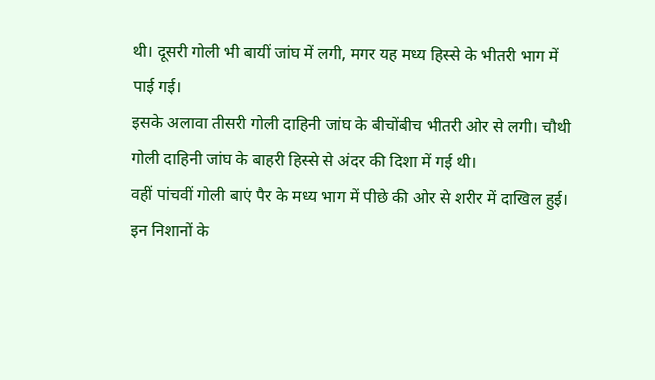थी। दूसरी गोली भी बायीं जांघ में लगी, मगर यह मध्य हिस्से के भीतरी भाग में पाई गई।
इसके अलावा तीसरी गोली दाहिनी जांघ के बीचोंबीच भीतरी ओर से लगी। चौथी गोली दाहिनी जांघ के बाहरी हिस्से से अंदर की दिशा में गई थी।
वहीं पांचवीं गोली बाएं पैर के मध्य भाग में पीछे की ओर से शरीर में दाखिल हुई। इन निशानों के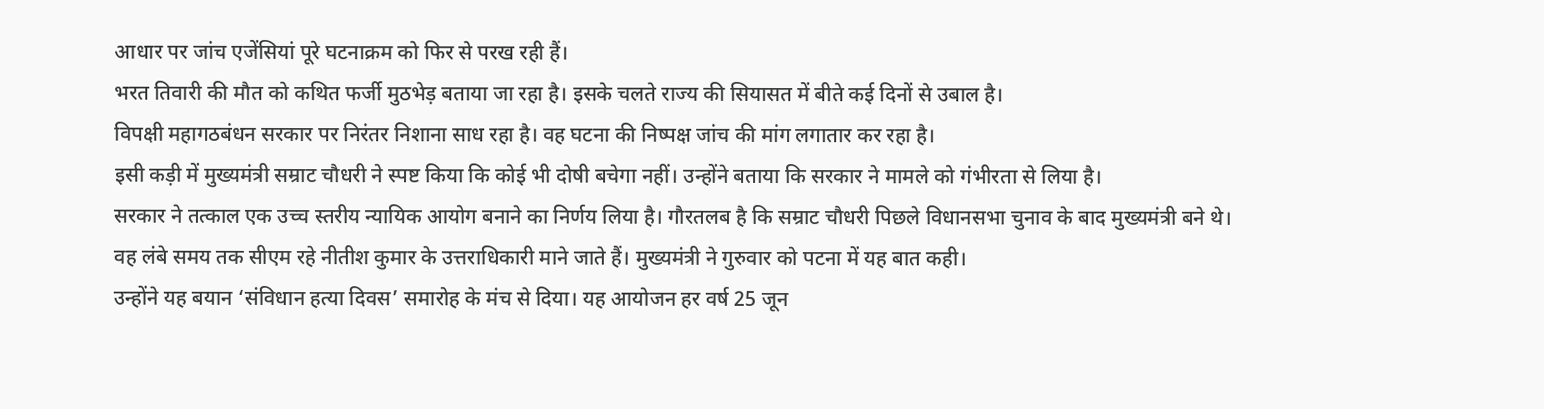आधार पर जांच एजेंसियां पूरे घटनाक्रम को फिर से परख रही हैं।
भरत तिवारी की मौत को कथित फर्जी मुठभेड़ बताया जा रहा है। इसके चलते राज्य की सियासत में बीते कई दिनों से उबाल है।
विपक्षी महागठबंधन सरकार पर निरंतर निशाना साध रहा है। वह घटना की निष्पक्ष जांच की मांग लगातार कर रहा है।
इसी कड़ी में मुख्यमंत्री सम्राट चौधरी ने स्पष्ट किया कि कोई भी दोषी बचेगा नहीं। उन्होंने बताया कि सरकार ने मामले को गंभीरता से लिया है।
सरकार ने तत्काल एक उच्च स्तरीय न्यायिक आयोग बनाने का निर्णय लिया है। गौरतलब है कि सम्राट चौधरी पिछले विधानसभा चुनाव के बाद मुख्यमंत्री बने थे।
वह लंबे समय तक सीएम रहे नीतीश कुमार के उत्तराधिकारी माने जाते हैं। मुख्यमंत्री ने गुरुवार को पटना में यह बात कही।
उन्होंने यह बयान ‘संविधान हत्या दिवस’ समारोह के मंच से दिया। यह आयोजन हर वर्ष 25 जून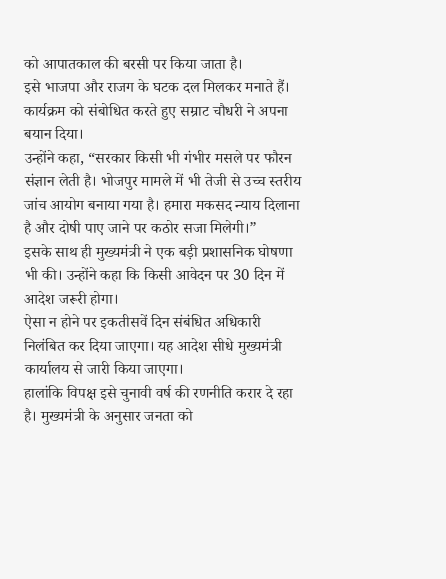को आपातकाल की बरसी पर किया जाता है।
इसे भाजपा और राजग के घटक दल मिलकर मनाते हैं। कार्यक्रम को संबोधित करते हुए सम्राट चौधरी ने अपना बयान दिया।
उन्होंने कहा, “सरकार किसी भी गंभीर मसले पर फौरन संज्ञान लेती है। भोजपुर मामले में भी तेजी से उच्च स्तरीय जांच आयोग बनाया गया है। हमारा मकसद न्याय दिलाना है और दोषी पाए जाने पर कठोर सजा मिलेगी।”
इसके साथ ही मुख्यमंत्री ने एक बड़ी प्रशासनिक घोषणा भी की। उन्होंने कहा कि किसी आवेदन पर 30 दिन में आदेश जरूरी होगा।
ऐसा न होने पर इकतीसवें दिन संबंधित अधिकारी निलंबित कर दिया जाएगा। यह आदेश सीधे मुख्यमंत्री कार्यालय से जारी किया जाएगा।
हालांकि विपक्ष इसे चुनावी वर्ष की रणनीति करार दे रहा है। मुख्यमंत्री के अनुसार जनता को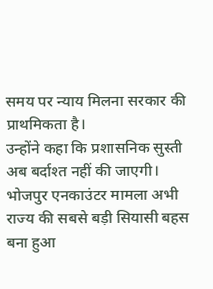समय पर न्याय मिलना सरकार की प्राथमिकता है।
उन्होंने कहा कि प्रशासनिक सुस्ती अब बर्दाश्त नहीं की जाएगी। भोजपुर एनकाउंटर मामला अभी राज्य की सबसे बड़ी सियासी बहस बना हुआ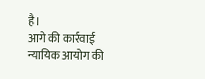है।
आगे की कार्रवाई न्यायिक आयोग की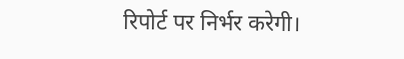रिपोर्ट पर निर्भर करेगी।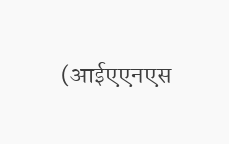(आईएएनएस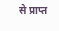से प्राप्त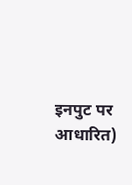इनपुट पर आधारित)